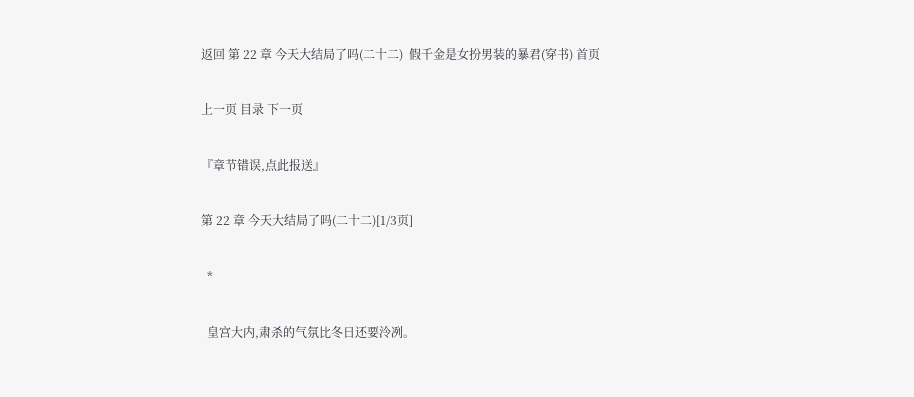返回 第 22 章 今天大结局了吗(二十二)  假千金是女扮男装的暴君(穿书) 首页

上一页 目录 下一页

『章节错误,点此报送』

第 22 章 今天大结局了吗(二十二)[1/3页]

  *

  皇宫大内,肃杀的气氛比冬日还要泠冽。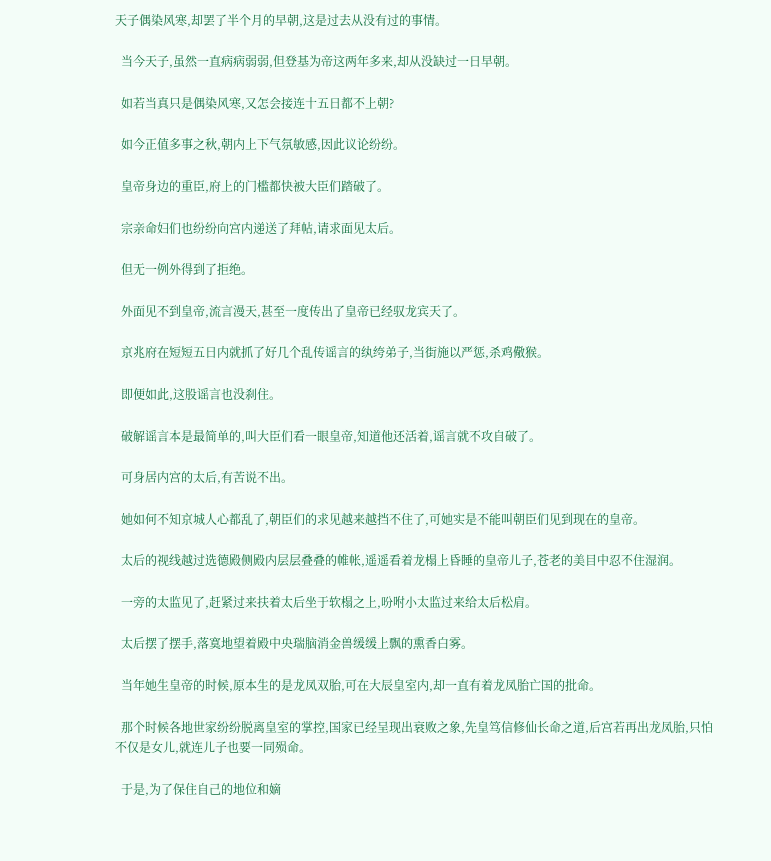天子偶染风寒,却罢了半个月的早朝,这是过去从没有过的事情。

  当今天子,虽然一直病病弱弱,但登基为帝这两年多来,却从没缺过一日早朝。

  如若当真只是偶染风寒,又怎会接连十五日都不上朝?

  如今正值多事之秋,朝内上下气氛敏感,因此议论纷纷。

  皇帝身边的重臣,府上的门槛都快被大臣们踏破了。

  宗亲命妇们也纷纷向宫内递送了拜帖,请求面见太后。

  但无一例外得到了拒绝。

  外面见不到皇帝,流言漫天,甚至一度传出了皇帝已经驭龙宾天了。

  京兆府在短短五日内就抓了好几个乱传谣言的纨绔弟子,当街施以严惩,杀鸡儆猴。

  即便如此,这股谣言也没刹住。

  破解谣言本是最简单的,叫大臣们看一眼皇帝,知道他还活着,谣言就不攻自破了。

  可身居内宫的太后,有苦说不出。

  她如何不知京城人心都乱了,朝臣们的求见越来越挡不住了,可她实是不能叫朝臣们见到现在的皇帝。

  太后的视线越过选德殿侧殿内层层叠叠的帷帐,遥遥看着龙榻上昏睡的皇帝儿子,苍老的美目中忍不住湿润。

  一旁的太监见了,赶紧过来扶着太后坐于软榻之上,吩咐小太监过来给太后松肩。

  太后摆了摆手,落寞地望着殿中央瑞脑消金兽缓缓上飘的熏香白雾。

  当年她生皇帝的时候,原本生的是龙凤双胎,可在大辰皇室内,却一直有着龙凤胎亡国的批命。

  那个时候各地世家纷纷脱离皇室的掌控,国家已经呈现出衰败之象,先皇笃信修仙长命之道,后宫若再出龙凤胎,只怕不仅是女儿,就连儿子也要一同殒命。

  于是,为了保住自己的地位和嫡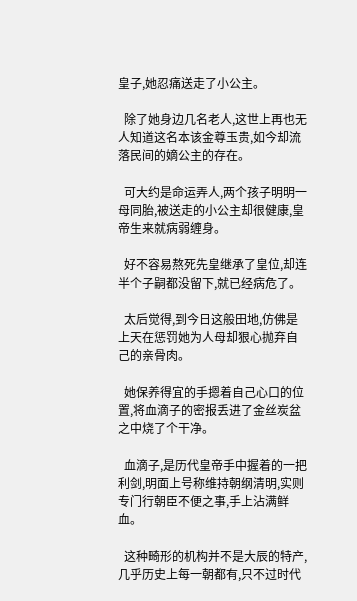皇子,她忍痛送走了小公主。

  除了她身边几名老人,这世上再也无人知道这名本该金尊玉贵,如今却流落民间的嫡公主的存在。

  可大约是命运弄人,两个孩子明明一母同胎,被送走的小公主却很健康,皇帝生来就病弱缠身。

  好不容易熬死先皇继承了皇位,却连半个子嗣都没留下,就已经病危了。

  太后觉得,到今日这般田地,仿佛是上天在惩罚她为人母却狠心抛弃自己的亲骨肉。

  她保养得宜的手摁着自己心口的位置,将血滴子的密报丢进了金丝炭盆之中烧了个干净。

  血滴子,是历代皇帝手中握着的一把利剑,明面上号称维持朝纲清明,实则专门行朝臣不便之事,手上沾满鲜血。

  这种畸形的机构并不是大辰的特产,几乎历史上每一朝都有,只不过时代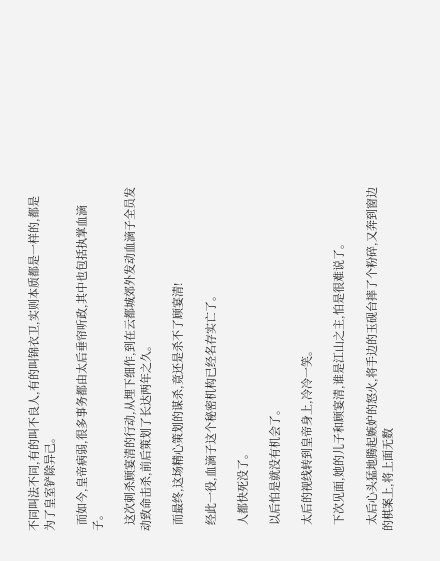不同叫法不同,有的叫不良人,有的叫锦衣卫,实则本质都是一样的,都是为了皇室铲除异己。

  而如今,皇帝病弱,很多事务都由太后垂帘听政,其中也包括执掌血滴子。

  这次刺杀顾宴清的行动,从埋下细作,到在云都城郊外发动血滴子全员发动致命击杀,前后策划了长达两年之久。

  而最终,这场精心策划的谋杀,竟还是杀不了顾宴清!

  经此一役,血滴子这个秘密机构已经名存实亡了。

  人都快死没了。

  以后怕是就没有机会了。

  太后的视线转到皇帝身上,冷冷一笑。

  下次见面,她的儿子和顾宴清,谁是江山之主,怕是很难说了。

  太后心头猛地腾起嫉妒的怒火,将手边的玉砚台摔了个粉碎,又奔到窗边的棋案上,将上面无数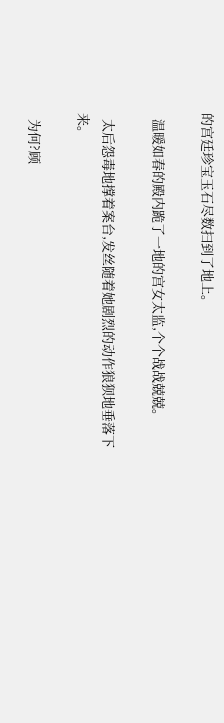的宫廷珍宝玉石尽数扫到了地上。

  温暖如春的殿内跪了一地的宫女太监,个个战战兢兢。

  太后怨毒地撑着案台,发丝随着她剧烈的动作狼狈地垂落下来。

  为何?顾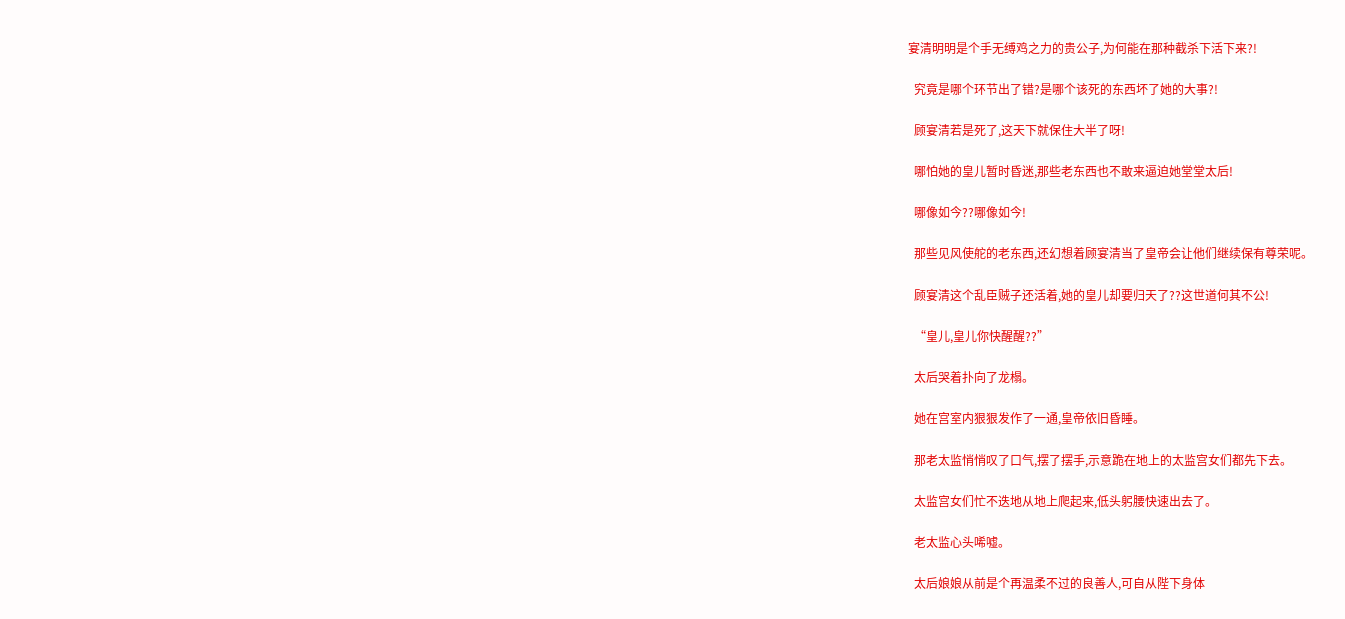宴清明明是个手无缚鸡之力的贵公子,为何能在那种截杀下活下来?!

  究竟是哪个环节出了错?是哪个该死的东西坏了她的大事?!

  顾宴清若是死了,这天下就保住大半了呀!

  哪怕她的皇儿暂时昏迷,那些老东西也不敢来逼迫她堂堂太后!

  哪像如今??哪像如今!

  那些见风使舵的老东西,还幻想着顾宴清当了皇帝会让他们继续保有尊荣呢。

  顾宴清这个乱臣贼子还活着,她的皇儿却要归天了??这世道何其不公!

  “皇儿,皇儿你快醒醒??”

  太后哭着扑向了龙榻。

  她在宫室内狠狠发作了一通,皇帝依旧昏睡。

  那老太监悄悄叹了口气,摆了摆手,示意跪在地上的太监宫女们都先下去。

  太监宫女们忙不迭地从地上爬起来,低头躬腰快速出去了。

  老太监心头唏嘘。

  太后娘娘从前是个再温柔不过的良善人,可自从陛下身体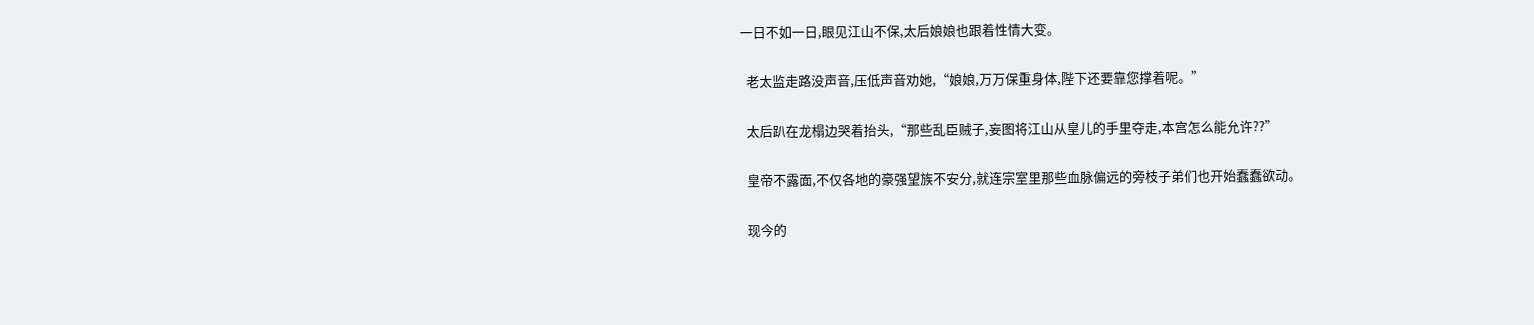一日不如一日,眼见江山不保,太后娘娘也跟着性情大变。

  老太监走路没声音,压低声音劝她,“娘娘,万万保重身体,陛下还要靠您撑着呢。”

  太后趴在龙榻边哭着抬头,“那些乱臣贼子,妄图将江山从皇儿的手里夺走,本宫怎么能允许??”

  皇帝不露面,不仅各地的豪强望族不安分,就连宗室里那些血脉偏远的旁枝子弟们也开始蠢蠢欲动。

  现今的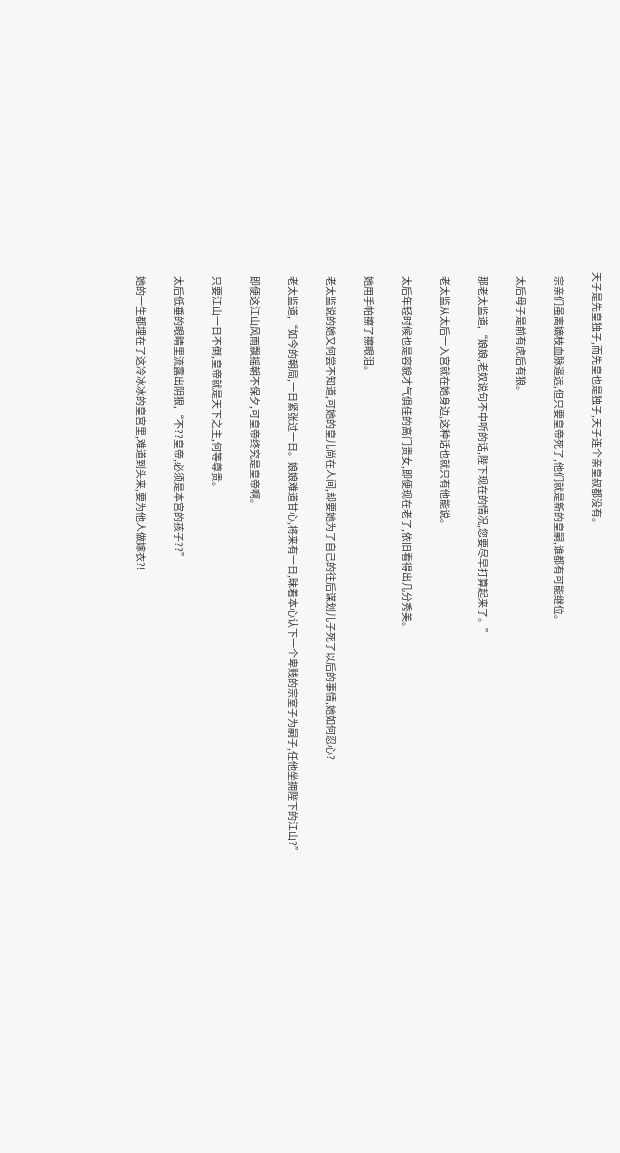天子是先皇独子,而先皇也是独子,天子连个亲皇叔都没有。

  宗亲们虽离嫡枝血脉遥远,但只要皇帝死了,他们就是新的皇嗣,谁都有可能继位。

  太后母子是前有虎后有狼。

  那老太监道,“娘娘,老奴说句不中听的话,陛下现在的情况,您要尽早打算起来了。”

  老太监从太后一入宫就在她身边,这种话也就只有他能说。

  太后年轻时候也是容貌才气俱佳的高门贵女,即便现在老了,依旧看得出几分秀美。

  她用手帕擦了擦眼泪。

  老太监说的她又何尝不知道,可她的皇儿尚在人间,却要她为了自己的往后谋划儿子死了以后的事情,她如何忍心?

  老太监道,“如今的朝局,一日紧张过一日。娘娘难道甘心,将来有一日,昧着本心认下一个卑贱的宗室子为嗣子,任他坐拥陛下的江山?”

  即便这江山风雨飘摇朝不保夕,可皇帝终究是皇帝啊。

  只要江山一日不倒,皇帝就是天下之主,何等尊贵。

  太后低垂的眼睛里流露出阴狠,“不??皇帝,必须是本宫的孩子??”

  她的一生都埋在了这冷冰冰的皇宫里,难道到头来,要为他人做嫁衣?!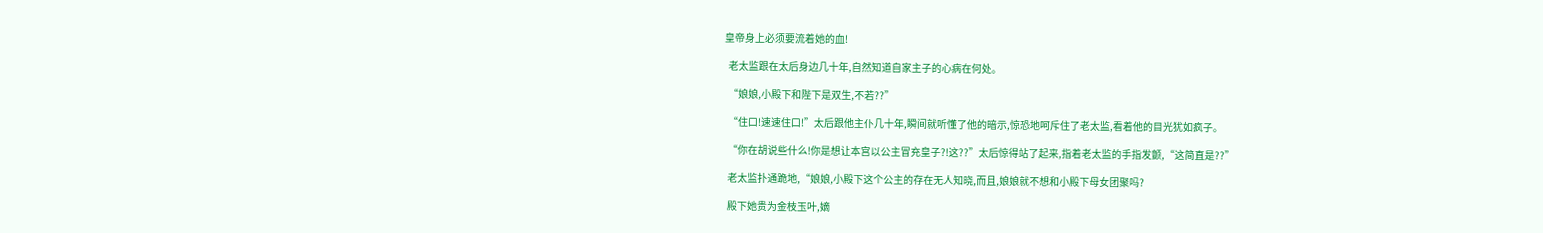皇帝身上必须要流着她的血!

  老太监跟在太后身边几十年,自然知道自家主子的心病在何处。

  “娘娘,小殿下和陛下是双生,不若??”

  “住口!速速住口!”太后跟他主仆几十年,瞬间就听懂了他的暗示,惊恐地呵斥住了老太监,看着他的目光犹如疯子。

  “你在胡说些什么!你是想让本宫以公主冒充皇子?!这??”太后惊得站了起来,指着老太监的手指发颤,“这简直是??”

  老太监扑通跪地,“娘娘,小殿下这个公主的存在无人知晓,而且,娘娘就不想和小殿下母女团聚吗?

  殿下她贵为金枝玉叶,嫡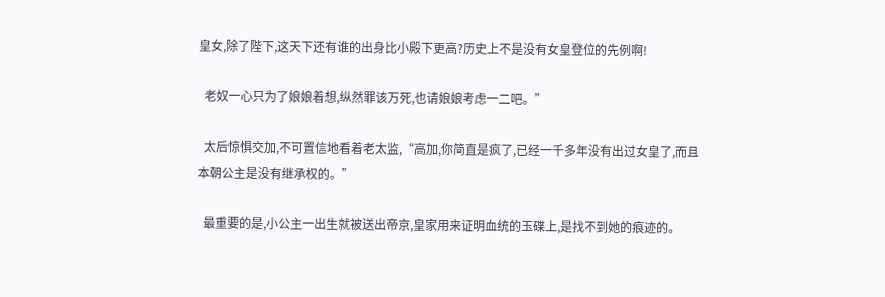皇女,除了陛下,这天下还有谁的出身比小殿下更高?历史上不是没有女皇登位的先例啊!

  老奴一心只为了娘娘着想,纵然罪该万死,也请娘娘考虑一二吧。”

  太后惊惧交加,不可置信地看着老太监,“高加,你简直是疯了,已经一千多年没有出过女皇了,而且本朝公主是没有继承权的。”

  最重要的是,小公主一出生就被送出帝京,皇家用来证明血统的玉碟上,是找不到她的痕迹的。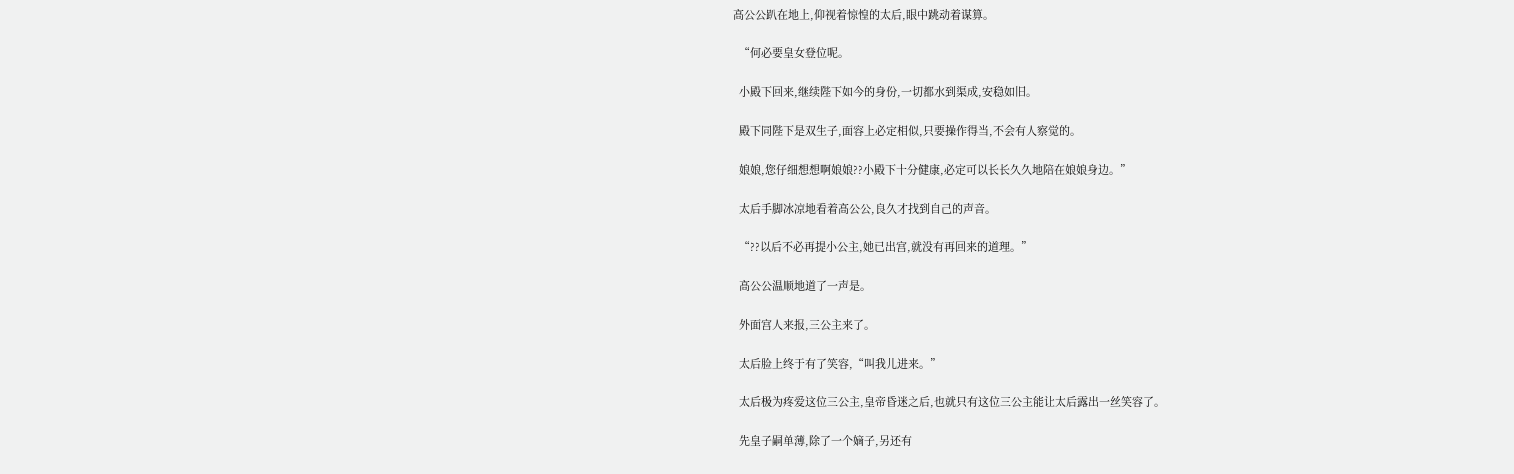高公公趴在地上,仰视着惊惶的太后,眼中跳动着谋算。

  “何必要皇女登位呢。

  小殿下回来,继续陛下如今的身份,一切都水到渠成,安稳如旧。

  殿下同陛下是双生子,面容上必定相似,只要操作得当,不会有人察觉的。

  娘娘,您仔细想想啊娘娘??小殿下十分健康,必定可以长长久久地陪在娘娘身边。”

  太后手脚冰凉地看着高公公,良久才找到自己的声音。

  “??以后不必再提小公主,她已出宫,就没有再回来的道理。”

  高公公温顺地道了一声是。

  外面宫人来报,三公主来了。

  太后脸上终于有了笑容,“叫我儿进来。”

  太后极为疼爱这位三公主,皇帝昏迷之后,也就只有这位三公主能让太后露出一丝笑容了。

  先皇子嗣单薄,除了一个嫡子,另还有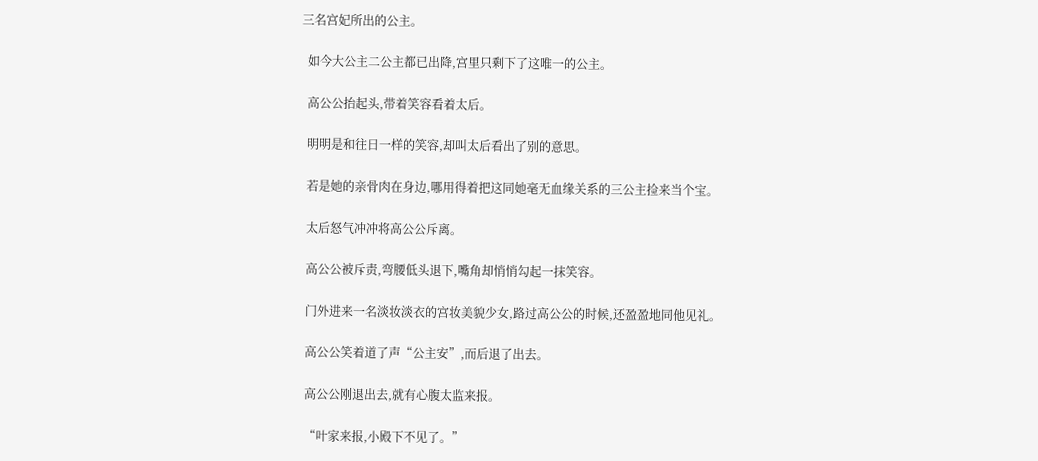三名宫妃所出的公主。

  如今大公主二公主都已出降,宫里只剩下了这唯一的公主。

  高公公抬起头,带着笑容看着太后。

  明明是和往日一样的笑容,却叫太后看出了别的意思。

  若是她的亲骨肉在身边,哪用得着把这同她毫无血缘关系的三公主捡来当个宝。

  太后怒气冲冲将高公公斥离。

  高公公被斥责,弯腰低头退下,嘴角却悄悄勾起一抹笑容。

  门外进来一名淡妆淡衣的宫妆美貌少女,路过高公公的时候,还盈盈地同他见礼。

  高公公笑着道了声“公主安”,而后退了出去。

  高公公刚退出去,就有心腹太监来报。

  “叶家来报,小殿下不见了。”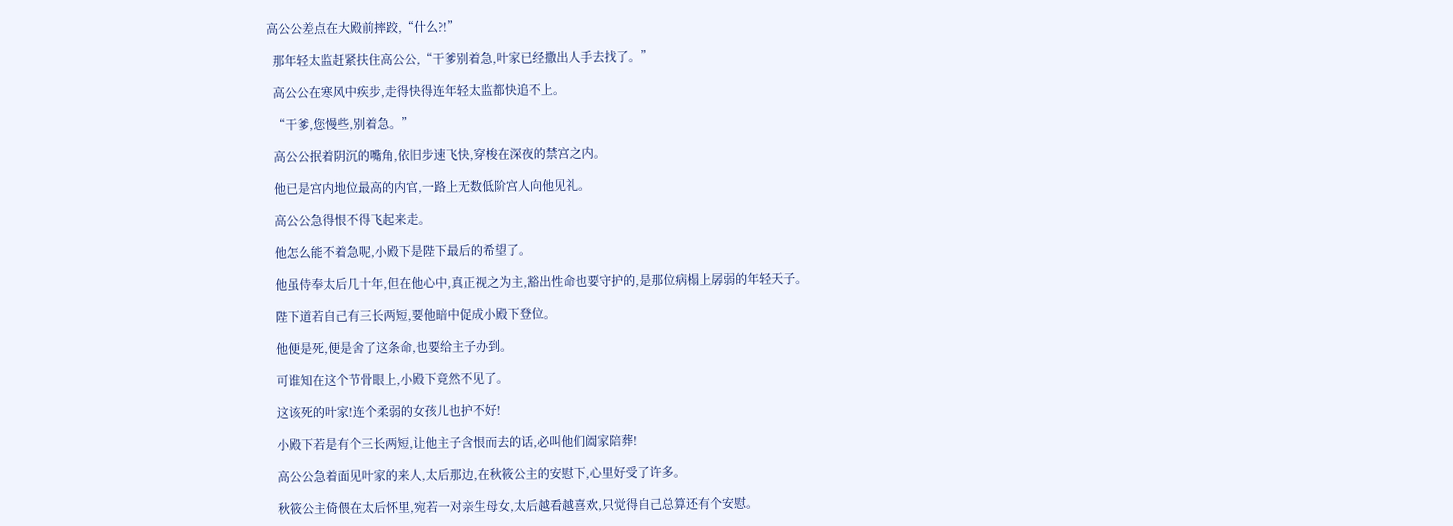高公公差点在大殿前摔跤,“什么?!”

  那年轻太监赶紧扶住高公公,“干爹别着急,叶家已经撒出人手去找了。”

  高公公在寒风中疾步,走得快得连年轻太监都快追不上。

  “干爹,您慢些,别着急。”

  高公公抿着阴沉的嘴角,依旧步速飞快,穿梭在深夜的禁宫之内。

  他已是宫内地位最高的内官,一路上无数低阶宫人向他见礼。

  高公公急得恨不得飞起来走。

  他怎么能不着急呢,小殿下是陛下最后的希望了。

  他虽侍奉太后几十年,但在他心中,真正视之为主,豁出性命也要守护的,是那位病榻上孱弱的年轻天子。

  陛下道若自己有三长两短,要他暗中促成小殿下登位。

  他便是死,便是舍了这条命,也要给主子办到。

  可谁知在这个节骨眼上,小殿下竟然不见了。

  这该死的叶家!连个柔弱的女孩儿也护不好!

  小殿下若是有个三长两短,让他主子含恨而去的话,必叫他们阖家陪葬!

  高公公急着面见叶家的来人,太后那边,在秋筱公主的安慰下,心里好受了许多。

  秋筱公主倚偎在太后怀里,宛若一对亲生母女,太后越看越喜欢,只觉得自己总算还有个安慰。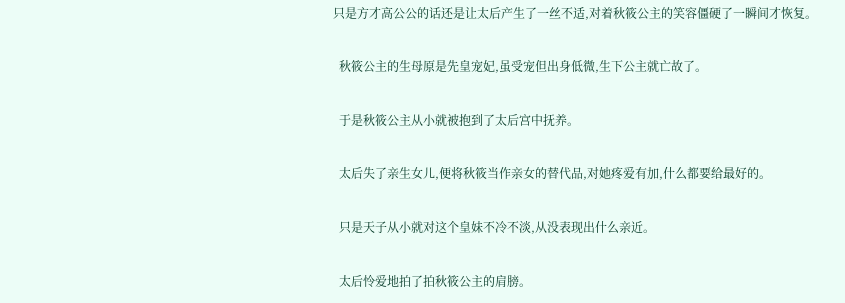只是方才高公公的话还是让太后产生了一丝不适,对着秋筱公主的笑容僵硬了一瞬间才恢复。

  秋筱公主的生母原是先皇宠妃,虽受宠但出身低微,生下公主就亡故了。

  于是秋筱公主从小就被抱到了太后宫中抚养。

  太后失了亲生女儿,便将秋筱当作亲女的替代品,对她疼爱有加,什么都要给最好的。

  只是天子从小就对这个皇妹不冷不淡,从没表现出什么亲近。

  太后怜爱地拍了拍秋筱公主的肩膀。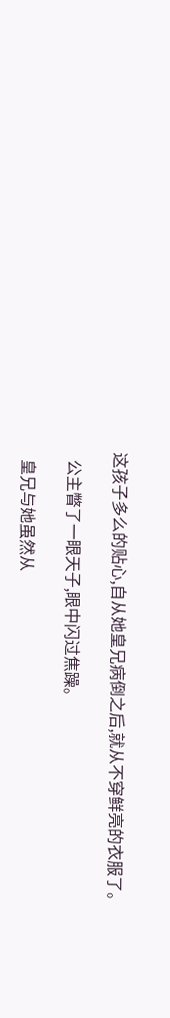这孩子多么的贴心,自从她皇兄病倒之后,就从不穿鲜亮的衣服了。

  公主瞥了一眼天子,眼中闪过焦躁。

  皇兄与她虽然从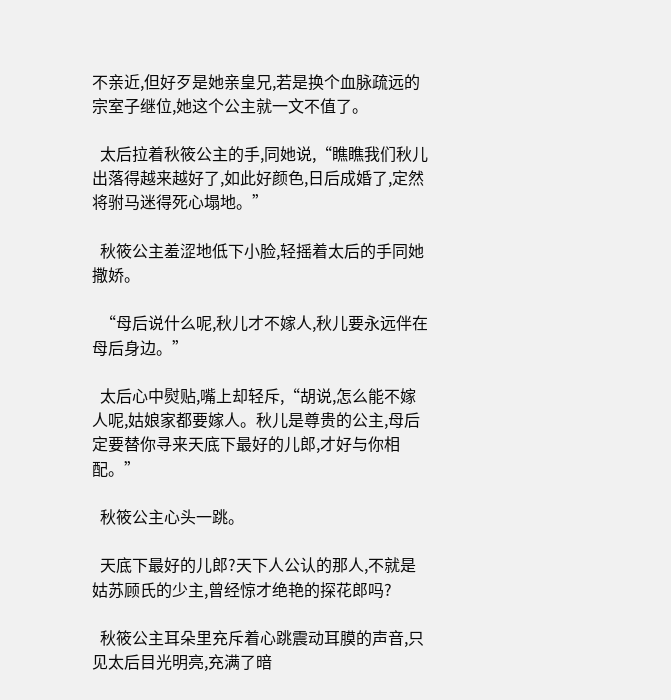不亲近,但好歹是她亲皇兄,若是换个血脉疏远的宗室子继位,她这个公主就一文不值了。

  太后拉着秋筱公主的手,同她说,“瞧瞧我们秋儿出落得越来越好了,如此好颜色,日后成婚了,定然将驸马迷得死心塌地。”

  秋筱公主羞涩地低下小脸,轻摇着太后的手同她撒娇。

  “母后说什么呢,秋儿才不嫁人,秋儿要永远伴在母后身边。”

  太后心中熨贴,嘴上却轻斥,“胡说,怎么能不嫁人呢,姑娘家都要嫁人。秋儿是尊贵的公主,母后定要替你寻来天底下最好的儿郎,才好与你相配。”

  秋筱公主心头一跳。

  天底下最好的儿郎?天下人公认的那人,不就是姑苏顾氏的少主,曾经惊才绝艳的探花郎吗?

  秋筱公主耳朵里充斥着心跳震动耳膜的声音,只见太后目光明亮,充满了暗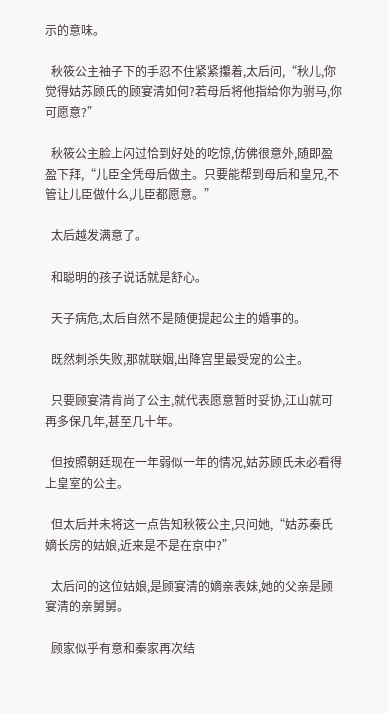示的意味。

  秋筱公主袖子下的手忍不住紧紧攥着,太后问,“秋儿,你觉得姑苏顾氏的顾宴清如何?若母后将他指给你为驸马,你可愿意?”

  秋筱公主脸上闪过恰到好处的吃惊,仿佛很意外,随即盈盈下拜,“儿臣全凭母后做主。只要能帮到母后和皇兄,不管让儿臣做什么,儿臣都愿意。”

  太后越发满意了。

  和聪明的孩子说话就是舒心。

  天子病危,太后自然不是随便提起公主的婚事的。

  既然刺杀失败,那就联姻,出降宫里最受宠的公主。

  只要顾宴清肯尚了公主,就代表愿意暂时妥协,江山就可再多保几年,甚至几十年。

  但按照朝廷现在一年弱似一年的情况,姑苏顾氏未必看得上皇室的公主。

  但太后并未将这一点告知秋筱公主,只问她,“姑苏秦氏嫡长房的姑娘,近来是不是在京中?”

  太后问的这位姑娘,是顾宴清的嫡亲表妹,她的父亲是顾宴清的亲舅舅。

  顾家似乎有意和秦家再次结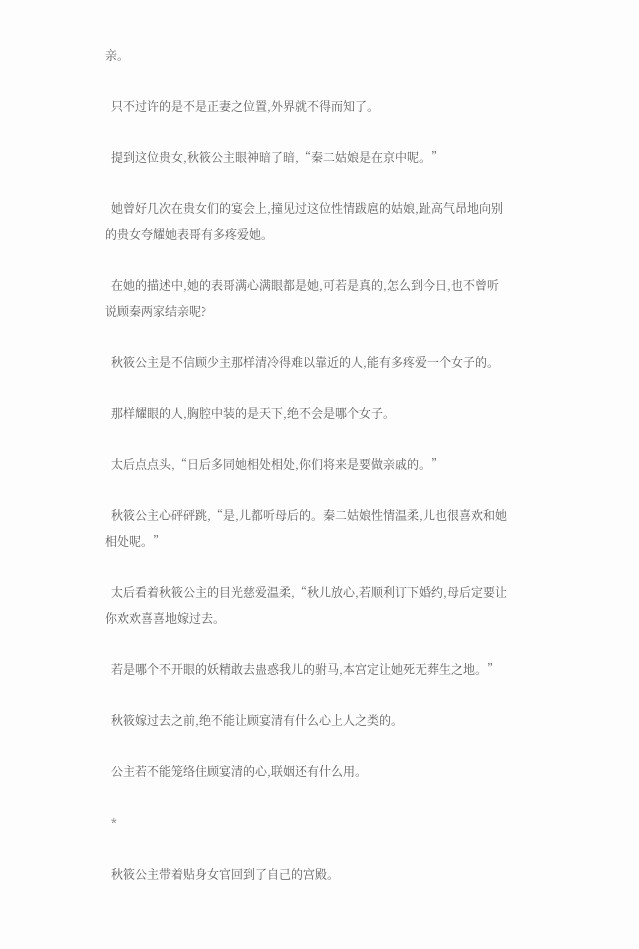亲。

  只不过许的是不是正妻之位置,外界就不得而知了。

  提到这位贵女,秋筱公主眼神暗了暗,“秦二姑娘是在京中呢。”

  她曾好几次在贵女们的宴会上,撞见过这位性情跋扈的姑娘,趾高气昂地向别的贵女夸耀她表哥有多疼爱她。

  在她的描述中,她的表哥满心满眼都是她,可若是真的,怎么到今日,也不曾听说顾秦两家结亲呢?

  秋筱公主是不信顾少主那样清冷得难以靠近的人,能有多疼爱一个女子的。

  那样耀眼的人,胸腔中装的是天下,绝不会是哪个女子。

  太后点点头,“日后多同她相处相处,你们将来是要做亲戚的。”

  秋筱公主心砰砰跳,“是,儿都听母后的。秦二姑娘性情温柔,儿也很喜欢和她相处呢。”

  太后看着秋筱公主的目光慈爱温柔,“秋儿放心,若顺利订下婚约,母后定要让你欢欢喜喜地嫁过去。

  若是哪个不开眼的妖精敢去蛊惑我儿的驸马,本宫定让她死无葬生之地。”

  秋筱嫁过去之前,绝不能让顾宴清有什么心上人之类的。

  公主若不能笼络住顾宴清的心,联姻还有什么用。

  *

  秋筱公主带着贴身女官回到了自己的宫殿。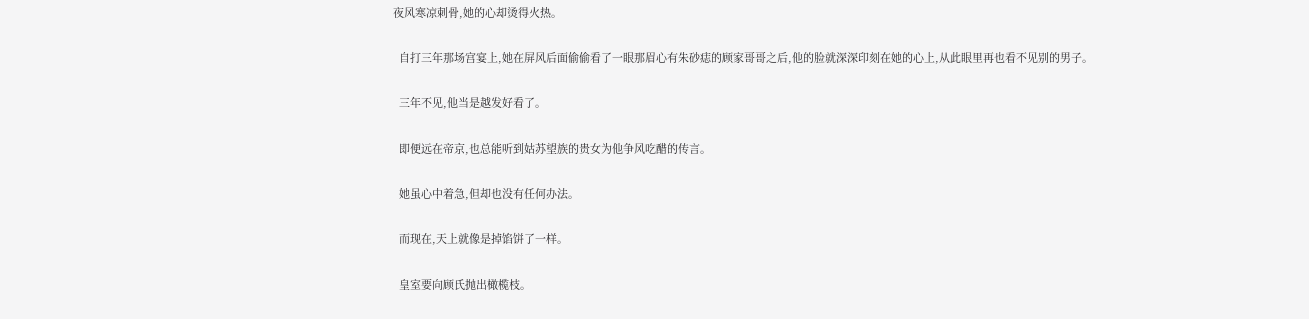夜风寒凉刺骨,她的心却烫得火热。

  自打三年那场宫宴上,她在屏风后面偷偷看了一眼那眉心有朱砂痣的顾家哥哥之后,他的脸就深深印刻在她的心上,从此眼里再也看不见别的男子。

  三年不见,他当是越发好看了。

  即便远在帝京,也总能听到姑苏望族的贵女为他争风吃醋的传言。

  她虽心中着急,但却也没有任何办法。

  而现在,天上就像是掉馅饼了一样。

  皇室要向顾氏抛出橄榄枝。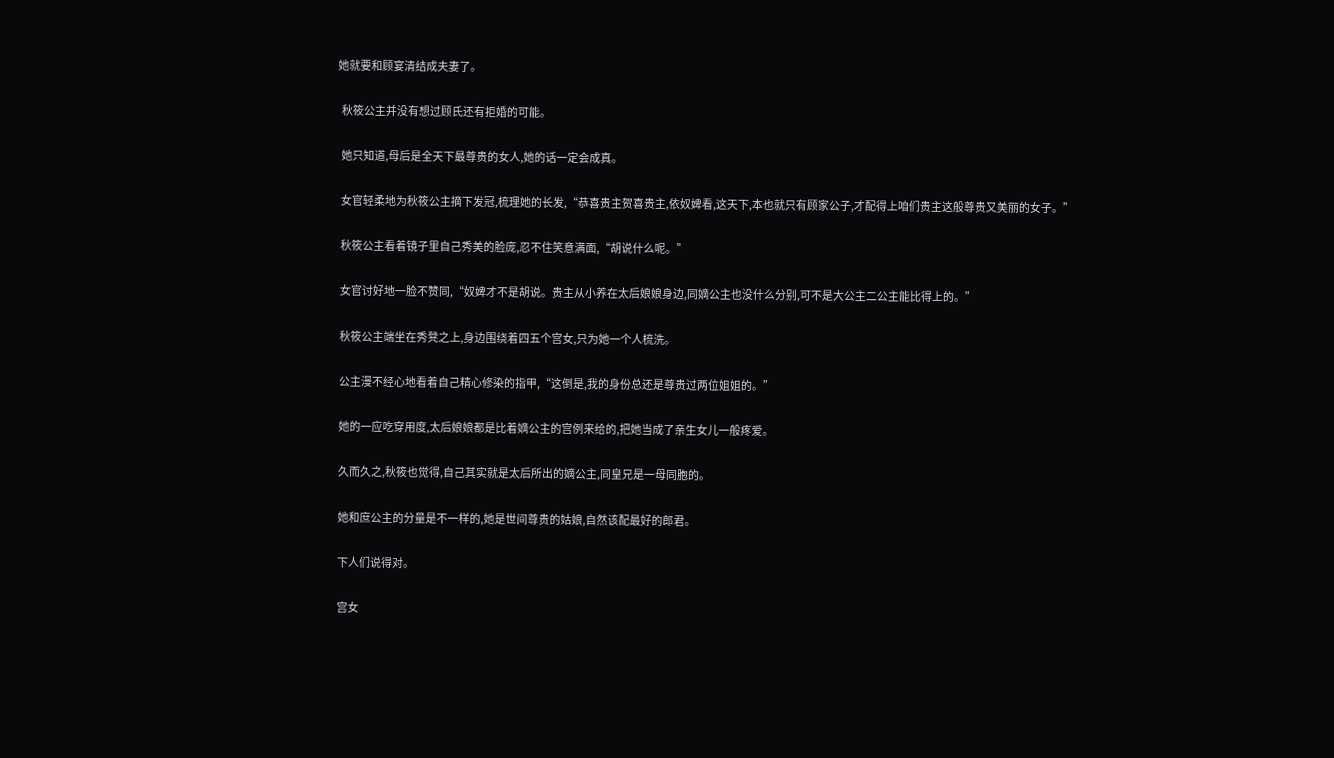她就要和顾宴清结成夫妻了。

  秋筱公主并没有想过顾氏还有拒婚的可能。

  她只知道,母后是全天下最尊贵的女人,她的话一定会成真。

  女官轻柔地为秋筱公主摘下发冠,梳理她的长发,“恭喜贵主贺喜贵主,依奴婢看,这天下,本也就只有顾家公子,才配得上咱们贵主这般尊贵又美丽的女子。”

  秋筱公主看着镜子里自己秀美的脸庞,忍不住笑意满面,“胡说什么呢。”

  女官讨好地一脸不赞同,“奴婢才不是胡说。贵主从小养在太后娘娘身边,同嫡公主也没什么分别,可不是大公主二公主能比得上的。”

  秋筱公主端坐在秀凳之上,身边围绕着四五个宫女,只为她一个人梳洗。

  公主漫不经心地看着自己精心修染的指甲,“这倒是,我的身份总还是尊贵过两位姐姐的。”

  她的一应吃穿用度,太后娘娘都是比着嫡公主的宫例来给的,把她当成了亲生女儿一般疼爱。

  久而久之,秋筱也觉得,自己其实就是太后所出的嫡公主,同皇兄是一母同胞的。

  她和庶公主的分量是不一样的,她是世间尊贵的姑娘,自然该配最好的郎君。

  下人们说得对。

  宫女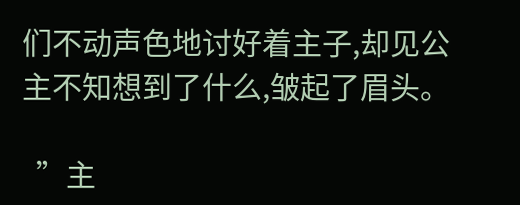们不动声色地讨好着主子,却见公主不知想到了什么,皱起了眉头。

  ”主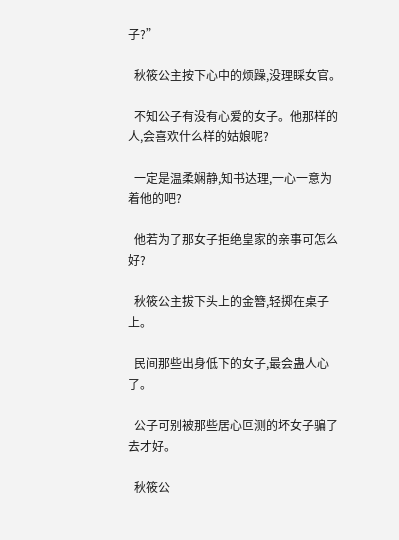子?”

  秋筱公主按下心中的烦躁,没理睬女官。

  不知公子有没有心爱的女子。他那样的人,会喜欢什么样的姑娘呢?

  一定是温柔娴静,知书达理,一心一意为着他的吧?

  他若为了那女子拒绝皇家的亲事可怎么好?

  秋筱公主拔下头上的金簪,轻掷在桌子上。

  民间那些出身低下的女子,最会蛊人心了。

  公子可别被那些居心叵测的坏女子骗了去才好。

  秋筱公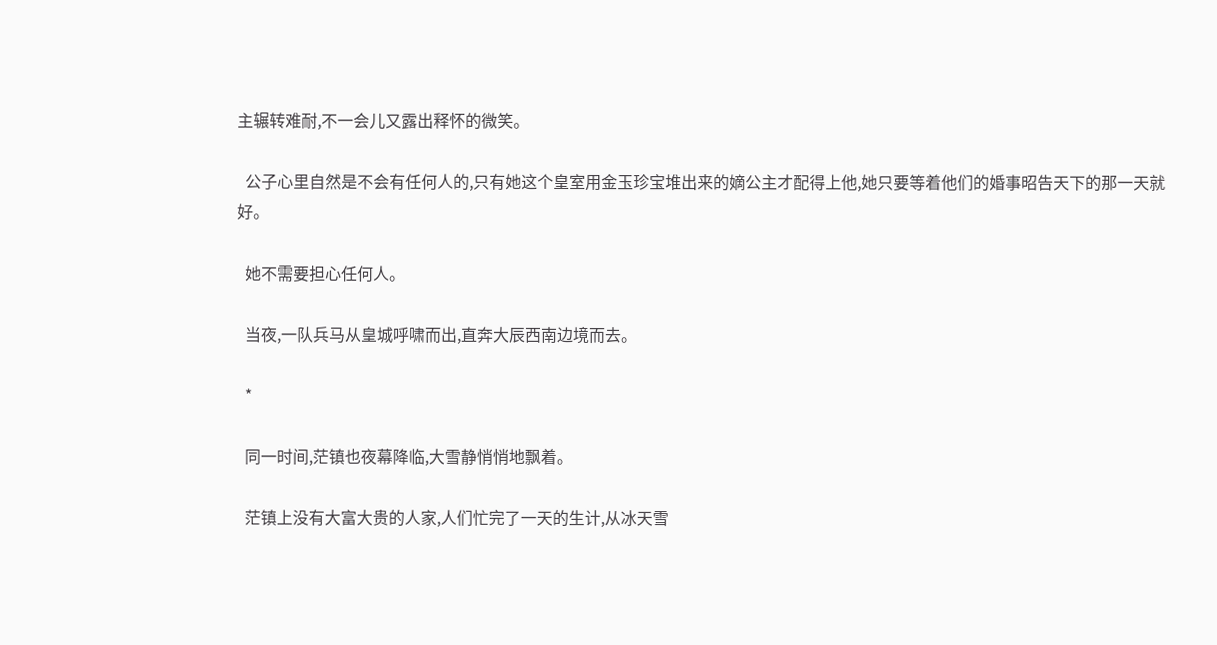主辗转难耐,不一会儿又露出释怀的微笑。

  公子心里自然是不会有任何人的,只有她这个皇室用金玉珍宝堆出来的嫡公主才配得上他,她只要等着他们的婚事昭告天下的那一天就好。

  她不需要担心任何人。

  当夜,一队兵马从皇城呼啸而出,直奔大辰西南边境而去。

  *

  同一时间,茫镇也夜幕降临,大雪静悄悄地飘着。

  茫镇上没有大富大贵的人家,人们忙完了一天的生计,从冰天雪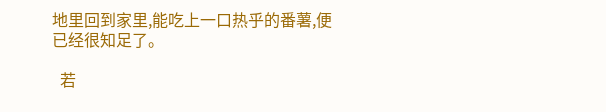地里回到家里,能吃上一口热乎的番薯,便已经很知足了。

  若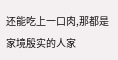还能吃上一口肉,那都是家境殷实的人家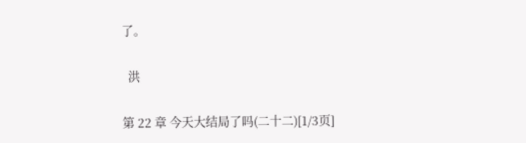了。

  洪

第 22 章 今天大结局了吗(二十二)[1/3页]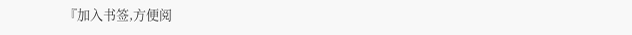『加入书签,方便阅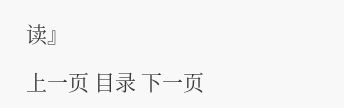读』

上一页 目录 下一页